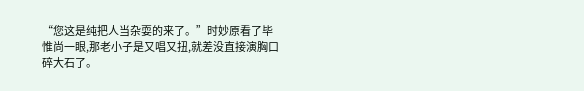“您这是纯把人当杂耍的来了。”时妙原看了毕惟尚一眼,那老小子是又唱又扭,就差没直接演胸口碎大石了。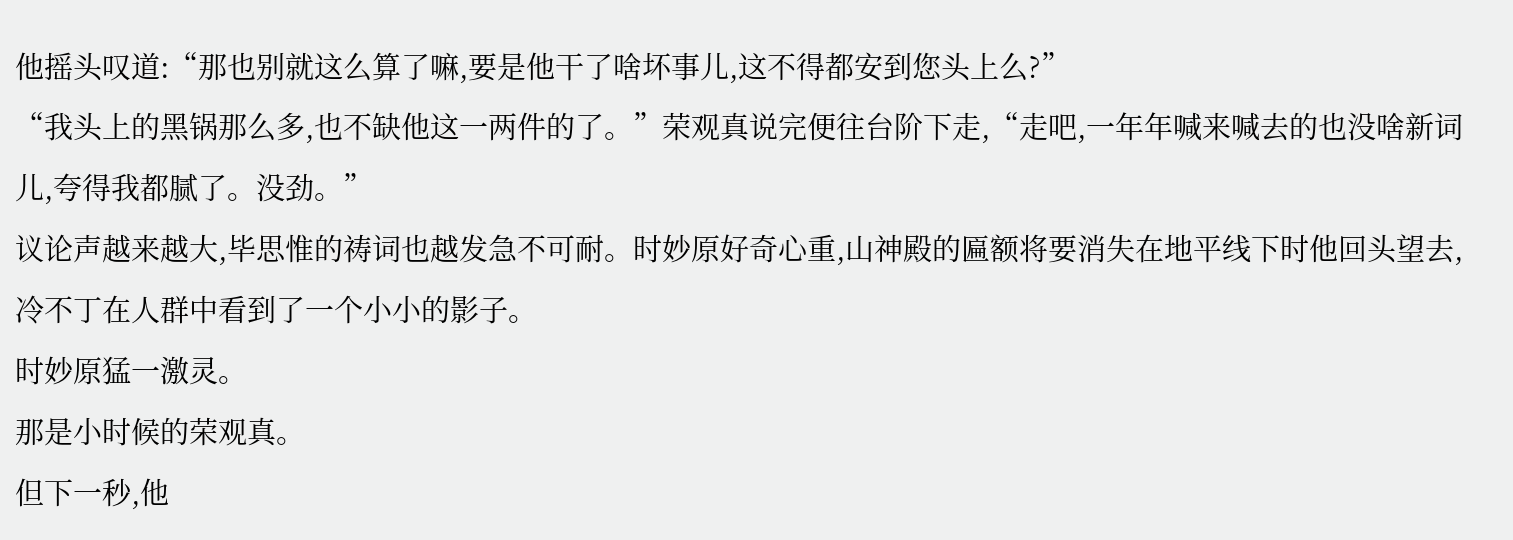他摇头叹道:“那也别就这么算了嘛,要是他干了啥坏事儿,这不得都安到您头上么?”
“我头上的黑锅那么多,也不缺他这一两件的了。”荣观真说完便往台阶下走,“走吧,一年年喊来喊去的也没啥新词儿,夸得我都腻了。没劲。”
议论声越来越大,毕思惟的祷词也越发急不可耐。时妙原好奇心重,山神殿的匾额将要消失在地平线下时他回头望去,冷不丁在人群中看到了一个小小的影子。
时妙原猛一激灵。
那是小时候的荣观真。
但下一秒,他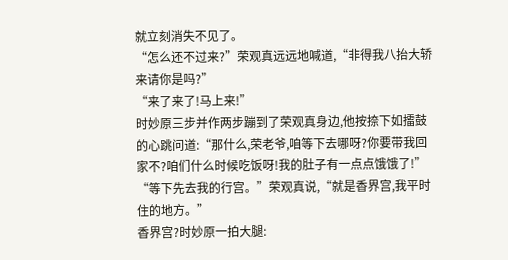就立刻消失不见了。
“怎么还不过来?”荣观真远远地喊道,“非得我八抬大轿来请你是吗?”
“来了来了!马上来!”
时妙原三步并作两步蹦到了荣观真身边,他按捺下如擂鼓的心跳问道:“那什么,荣老爷,咱等下去哪呀?你要带我回家不?咱们什么时候吃饭呀!我的肚子有一点点饿饿了!”
“等下先去我的行宫。”荣观真说,“就是香界宫,我平时住的地方。”
香界宫?时妙原一拍大腿: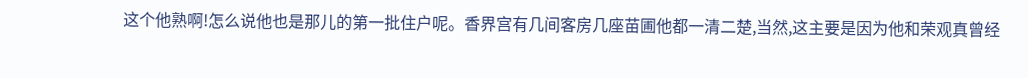这个他熟啊!怎么说他也是那儿的第一批住户呢。香界宫有几间客房几座苗圃他都一清二楚,当然,这主要是因为他和荣观真曾经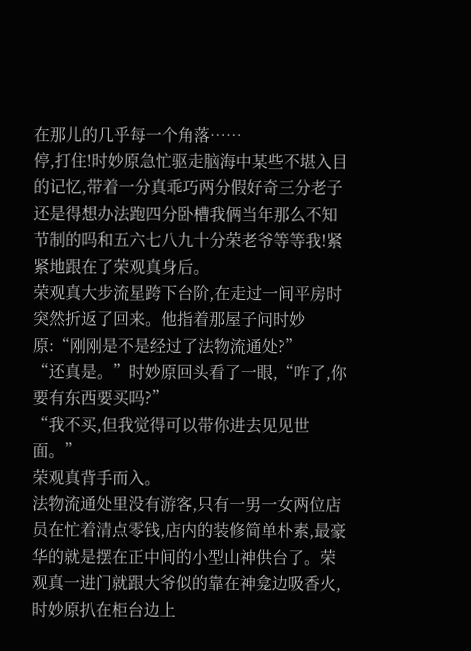在那儿的几乎每一个角落……
停,打住!时妙原急忙驱走脑海中某些不堪入目的记忆,带着一分真乖巧两分假好奇三分老子还是得想办法跑四分卧槽我俩当年那么不知节制的吗和五六七八九十分荣老爷等等我!紧紧地跟在了荣观真身后。
荣观真大步流星跨下台阶,在走过一间平房时突然折返了回来。他指着那屋子问时妙原:“刚刚是不是经过了法物流通处?”
“还真是。”时妙原回头看了一眼,“咋了,你要有东西要买吗?”
“我不买,但我觉得可以带你进去见见世面。”
荣观真背手而入。
法物流通处里没有游客,只有一男一女两位店员在忙着清点零钱,店内的装修简单朴素,最豪华的就是摆在正中间的小型山神供台了。荣观真一进门就跟大爷似的靠在神龛边吸香火,时妙原扒在柜台边上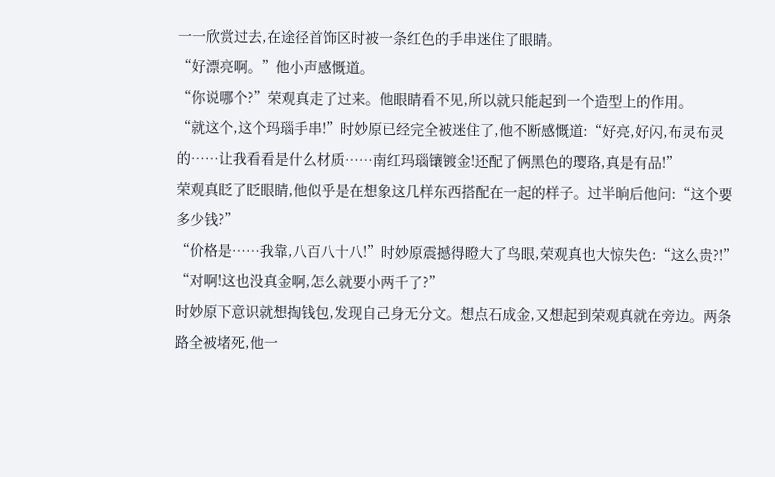一一欣赏过去,在途径首饰区时被一条红色的手串迷住了眼睛。
“好漂亮啊。”他小声感慨道。
“你说哪个?”荣观真走了过来。他眼睛看不见,所以就只能起到一个造型上的作用。
“就这个,这个玛瑙手串!”时妙原已经完全被迷住了,他不断感慨道:“好亮,好闪,布灵布灵的……让我看看是什么材质……南红玛瑙镶镀金!还配了俩黑色的璎珞,真是有品!”
荣观真眨了眨眼睛,他似乎是在想象这几样东西搭配在一起的样子。过半晌后他问:“这个要多少钱?”
“价格是……我靠,八百八十八!”时妙原震撼得瞪大了鸟眼,荣观真也大惊失色:“这么贵?!”
“对啊!这也没真金啊,怎么就要小两千了?”
时妙原下意识就想掏钱包,发现自己身无分文。想点石成金,又想起到荣观真就在旁边。两条路全被堵死,他一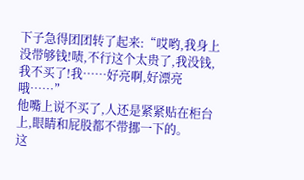下子急得团团转了起来:“哎哟,我身上没带够钱!啧,不行这个太贵了,我没钱,我不买了!我……好亮啊,好漂亮哦……”
他嘴上说不买了,人还是紧紧贴在柜台上,眼睛和屁股都不带挪一下的。
这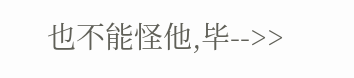也不能怪他,毕-->>